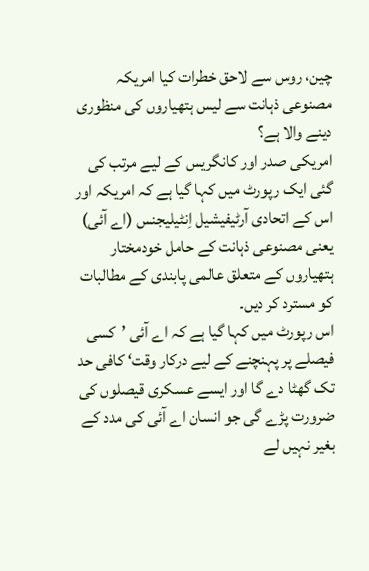چین، روس سے لاحق خطرات کیا امریکہ مصنوعی ذہانت سے لیس ہتھیاروں کی منظوری دینے والا ہے؟
امریکی صدر اور کانگریس کے لیے مرتب کی گئی ایک رپورٹ میں کہا گیا ہے کہ امریکہ اور اس کے اتحادی آرٹیفیشیل اِنٹیلیجنس (اے آئی) یعنی مصنوعی ذہانت کے حامل خودمختار ہتھیاروں کے متعلق عالمی پابندی کے مطالبات کو مسترد کر دیں۔
اس رپورٹ میں کہا گیا ہے کہ اے آئی ’کسی فیصلے پر پہنچنے کے لیے درکار وقت‘ کافی حد تک گھٹا دے گا اور ایسے عسکری قیصلوں کی ضرورت پڑے گی جو انسان اے آئی کی مدد کے بغیر نہیں لے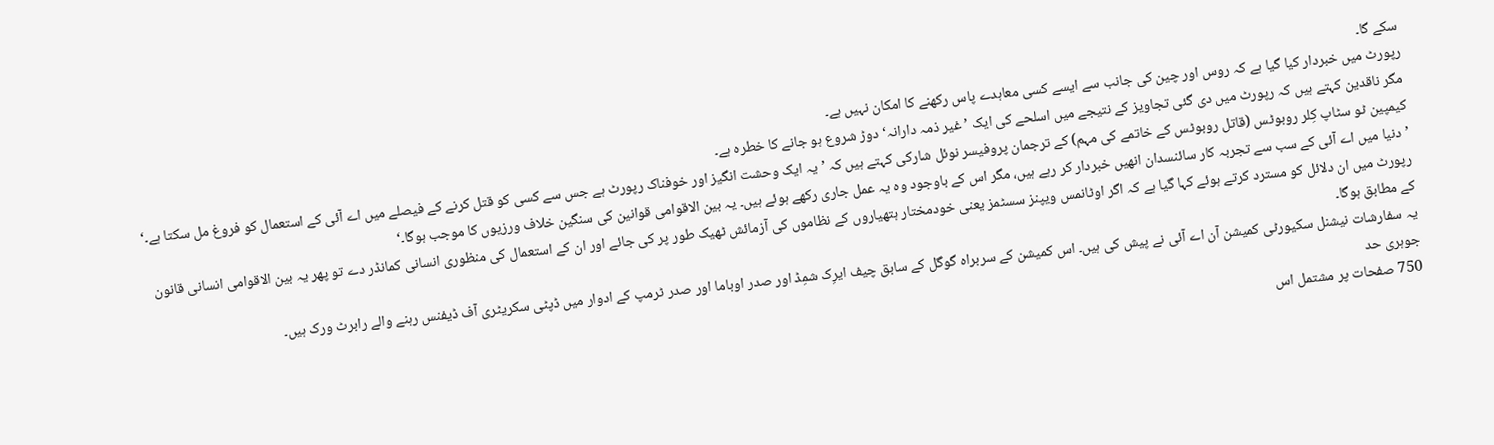سکے گا۔
رپورٹ میں خبردار کیا گیا ہے کہ روس اور چین کی جانب سے ایسے کسی معاہدے پاس رکھنے کا امکان نہیں ہے۔
مگر ناقدین کہتے ہیں کہ رپورٹ میں دی گئی تجاویز کے نتیجے میں اسلحے کی ایک ’غیر ذمہ دارانہ‘ دوڑ شروع ہو جانے کا خطرہ ہے۔
کیمپین ٹو سٹاپ کِلر روبوٹس (قاتل روبوٹس کے خاتمے کی مہم) کے ترجمان پروفیسر نوئل شارکی کہتے ہیں کہ ’یہ ایک وحشت انگیز اور خوفناک رپورٹ ہے جس سے کسی کو قتل کرنے کے فیصلے میں اے آئی کے استعمال کو فروغ مل سکتا ہے۔‘
’دنیا میں اے آئی کے سب سے تجربہ کار سائنسدان انھیں خبردار کر رہے ہیں، مگر اس کے باوجود وہ یہ عمل جاری رکھے ہوئے ہیں۔ یہ بین الاقوامی قوانین کی سنگین خلاف ورزیوں کا موجب ہوگا۔‘
رپورٹ میں ان دلائل کو مسترد کرتے ہوئے کہا گیا ہے کہ اگر اوٹانمس ویپنز سسٹمز یعنی خودمختار ہتھیاروں کے نظاموں کی آزمائش ٹھیک طور پر کی جائے اور ان کے استعمال کی منظوری انسانی کمانڈر دے تو پھر یہ بین الاقوامی انسانی قانون کے مطابق ہوگا۔
یہ سفارشات نیشنل سکیورٹی کمیشن آن اے آئی نے پیش کی ہیں۔ اس کمیشن کے سربراہ گوگل کے سابق چیف ایرِک شمِڈ اور صدر اوباما اور صدر ٹرمپ کے ادوار میں ڈپٹی سکریٹری آف ڈیفنس رہنے والے رابرٹ ورک ہیں۔
جوہری حد
750 صفحات پر مشتمل اس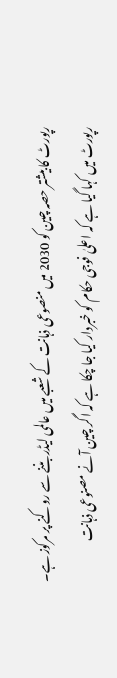رپورٹ کا بیشتر حصہ چین کو 2030 میں منصوعی ذہانت کے شعبے میں عالمی لیڈر بننے سے روکنے پر مرکوز ہے۔
رپورٹ میں کہا گیا ہے کہ اعلیٰ فوجی حکام کو خبردار کیا جا چکا ہے کہ اگر چین آنے مصنوعی ذہانت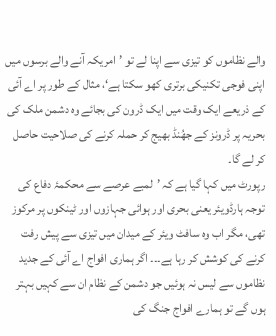والے نظاموں کو تیزی سے اپنا لے تو ’امریکہ آنے والے برسوں میں اپنی فوجی تکنیکی برتری کھو سکتا ہے‘، مثال کے طور پر اے آئی کے ذریعے ایک وقت میں ایک ڈرون کی بجائے وہ دشمن ملک کی بحریہ پر ڈرونز کے جھُنڈ بھیج کر حملہ کرنے کی صلاحیت حاصل کر لے گا۔
رپورٹ میں کہا گیا ہے کہ ’لمبے عرصے سے محکمۂ دفاع کی توجہ ہارڈویئر یعنی بحری اور ہوائی جہازوں اور ٹینکوں پر مرکوز تھی، مگر اب وہ سافٹ ویئر کے میدان میں تیزی سے پیش رفت کرنے کی کوشش کر رہا ہے۔۔۔ اگر ہماری افواج اے آئی کے جدید نظاموں سے لیس نہ ہوئیں جو دشمن کے نظام ان سے کہیں بہتر ہوں گے تو ہمارے افواج جنگ کی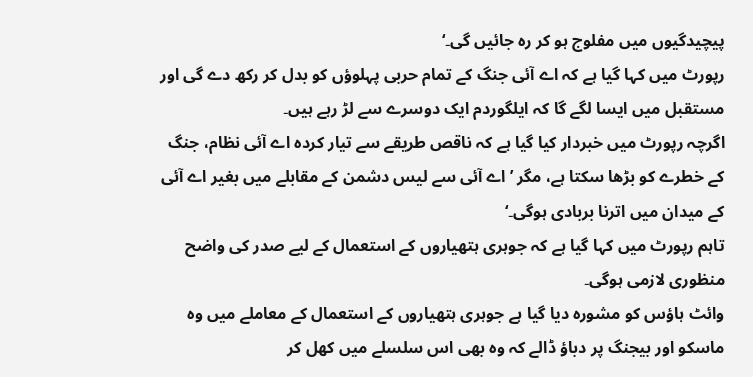پیچیدگیوں میں مفلوج ہو کر رہ جائیں گی۔‘
رپورٹ میں کہا گیا ہے کہ اے آئی جنگ کے تمام حربی پہلوؤں کو بدل کر رکھ دے گی اور مستقبل میں ایسا لگے گا کہ ایلگوردم ایک دوسرے سے لڑ رہے ہیں۔
اگرچہ رپورٹ میں خبردار کیا گیا ہے کہ ناقص طریقے سے تیار کردہ اے آئی نظام، جنگ کے خطرے کو بڑھا سکتا ہے، مگر ’اے آئی سے لیس دشمن کے مقابلے میں بغیر اے آئی کے میدان میں اترنا بربادی ہوگی۔‘
تاہم رپورٹ میں کہا گیا ہے کہ جوہری ہتھیاروں کے استعمال کے لیے صدر کی واضح منظوری لازمی ہوگی۔
وائٹ ہاؤس کو مشورہ دیا گیا ہے جوہری ہتھیاروں کے استعمال کے معاملے میں وہ ماسکو اور بیجنگ پر دباؤ ڈالے کہ وہ بھی اس سلسلے میں کھل کر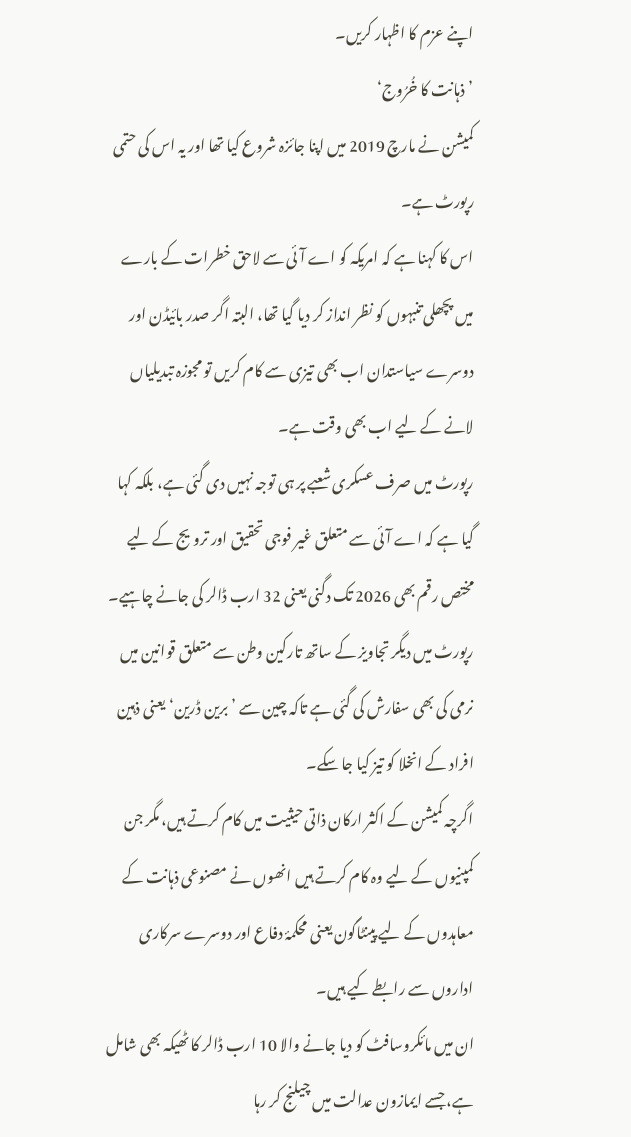اپنے عزم کا اظہار کریں۔
’ذہانت کا خُرُوج‘
کمیشن نے مارچ 2019 میں اپنا جائزہ شروع کیا تھا اور یہ اس کی حتمی رپورٹ ہے۔
اس کا کہنا ہے کہ امریکہ کو اے آئی سے لاحق خطرات کے بارے میں پچھلی تنبہوں کو نظر انداز کر دیا گیا تھا، البتہ اگر صدر بائیڈن اور دوسرے سیاستدان اب بھی تیزی سے کام کریں تو مجوزہ تبدیلیاں لانے کے لیے اب بھی وقت ہے۔
رپورٹ میں صرف عسکری شعبے پر ہی توجہ نہیں دی گئی ہے، بلکہ کہا گیا ہے کہ اے آئی سے متعلق غیر فوجی تحقیق اور ترویج کے لیے مختص رقم بھی 2026 تک دگنی یعنی 32 ارب ڈالر کی جانے چاہیے۔
رپورٹ میں دیگر تجاویز کے ساتھ تارکین وطن سے متعلق قوانین میں نرمی کی بھی سفارش کی گئی ہے تاکہ چین سے ’برین ڈرین‘ یعنی ذہین افراد کے انخلا کو تیز کیا جا سکے۔
اگرچہ کمیشن کے اکثر ارکان ذاتی حیثیت میں کام کرتے ہیں، مگر جن کمپنیوں کے لیے وہ کام کرتے ہیں انھوں نے مصنوعی ذہانت کے معاہدوں کے لیے پینٹاگون یعنی محکمۂ دفاع اور دوسرے سرکاری اداروں سے رابطے کیے ہیں۔
ان میں مائکروسافٹ کو دیا جانے والا 10 ارب ڈالر کا ٹھیکہ بھی شامل ہے، جسے ایمازون عدالت میں چیلنج کر رہا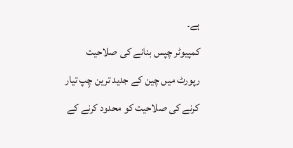ہے۔
کمپیوٹر چپس بنانے کی صلاحیت
رپورٹ میں چین کے جدید ترین چِپ تیار کرنے کی صلاحیت کو محدود کرنے کے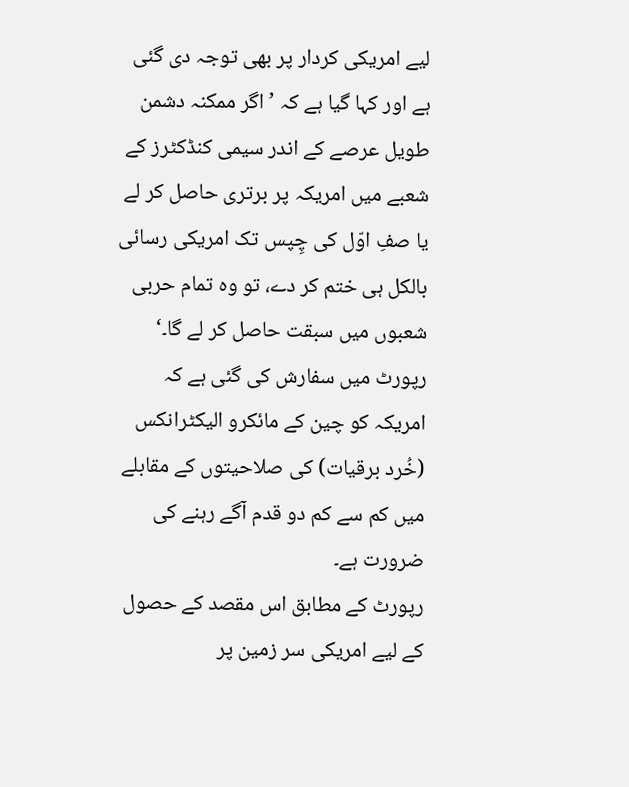لیے امریکی کردار پر بھی توجہ دی گئی ہے اور کہا گیا ہے کہ ’اگر ممکنہ دشمن طویل عرصے کے اندر سیمی کنڈکٹرز کے شعبے میں امریکہ پر برتری حاصل کر لے یا صفِ اوّل کی چِپس تک امریکی رسائی بالکل ہی ختم کر دے، تو وہ تمام حربی شعبوں میں سبقت حاصل کر لے گا۔‘
رپورٹ میں سفارش کی گئی ہے کہ امریکہ کو چین کے مائکرو الیکٹرانکس (خُرد برقیات) کی صلاحیتوں کے مقابلے میں کم سے کم دو قدم آگے رہنے کی ضرورت ہے۔
رپورٹ کے مطابق اس مقصد کے حصول کے لیے امریکی سر زمین پر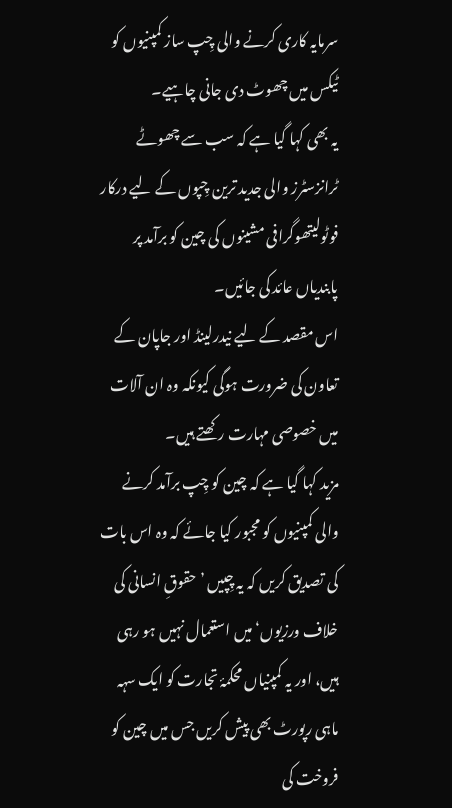سرمایہ کاری کرنے والی چِپ ساز کمپنیوں کو ٹیکس میں چھوٹ دی جانی چاہیے۔
یہ بھی کہا گیا ہے کہ سب سے چھوٹے ٹرانزسٹرز والی جدید ترین چِپوں کے لیے درکار فوٹولیتھوگرافی مشینوں کی چین کو برآمد پر پابندیاں عائد کی جائیں۔
اس مقصد کے لیے نیدرلینڈ اور جاپان کے تعاون کی ضرورت ہوگی کیونکہ وہ ان آلات میں خصوصی مہارت رکھتے ہیں۔
مزید کہا گیا ہے کہ چین کو چِپ برآمد کرنے والی کمپنیوں کو مجبور کیا جائے کہ وہ اس بات کی تصدیق کریں کہ یہ چِپیں ’حقوقِ انسانی کی خلاف ورزیوں‘ میں استعمال نہیں ہو رہی ہیں، اور یہ کمپنیاں محکمۂ تجارت کو ایک سہہ ماہی رپورٹ بھی پیش کریں جس میں چین کو فروخت کی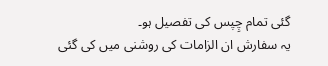گئی تمام چِپس کی تفصیل ہو۔
یہ سفارش ان الزامات کی روشنی میں کی گئی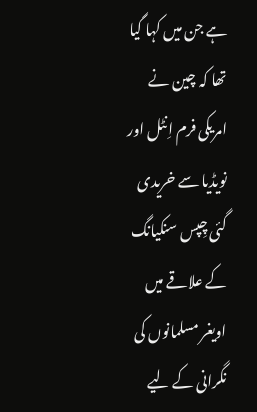ہے جن میں کہا گیا تھا کہ چین نے امریکی فرم اِنٹل اور نویڈیا سے خریدی گئی چِپس سنکیانگ کے علاقے میں اویغر مسلمانوں کی نگرانی کے لیے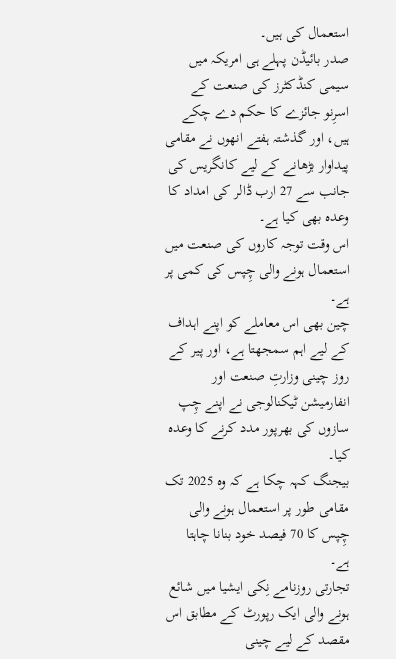استعمال کی ہیں۔
صدر بائیڈن پہلے ہی امریکہ میں سیمی کنڈکٹرز کی صنعت کے اسرِنو جائزے کا حکم دے چکے ہیں، اور گذشتہ ہفتے انھوں نے مقامی پیداوار بڑھانے کے لیے کانگریس کی جانب سے 27 ارب ڈالر کی امداد کا وعدہ بھی کیا ہے۔
اس وقت توجہ کاروں کی صنعت میں استعمال ہونے والی چِپس کی کمی پر ہے۔
چین بھی اس معاملے کو اپنے اہداف کے لیے اہم سمجھتا ہے، اور پیر کے روز چینی وزارتِ صنعت اور انفارمیشن ٹیکنالوجی نے اپنے چِپ سازوں کی بھرپور مدد کرنے کا وعدہ کیا۔
بیجنگ کہہ چکا ہے کہ وہ 2025 تک مقامی طور پر استعمال ہونے والی چِپس کا 70 فیصد خود بنانا چاہتا ہے۔
تجارتی روزنامے نِکی ایشیا میں شائع ہونے والی ایک رپورٹ کے مطابق اس مقصد کے لیے چینی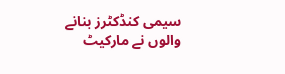سیمی کنڈکٹرز بنانے والوں نے مارکیٹ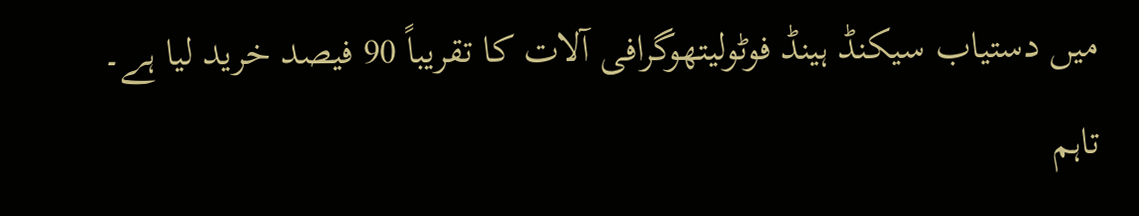میں دستیاب سیکنڈ ہینڈ فوٹولیتھوگرافی آلات کا تقریباً 90 فیصد خرید لیا ہے۔
تاہم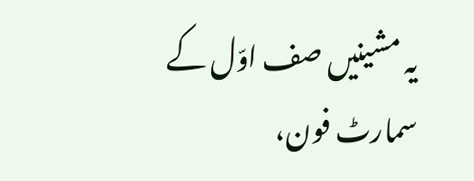یہ مشینیں صف اوّل کے سمارٹ فون،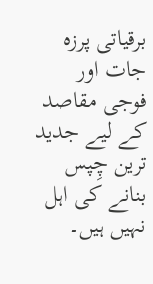برقیاتی پرزہ جات اور فوجی مقاصد کے لیے جدید ترین چِپس بنانے کی اہل نہیں ہیں۔